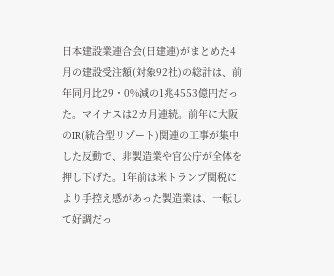日本建設業連合会(日建連)がまとめた4月の建設受注額(対象92社)の総計は、前年同月比29・0%減の1兆4553億円だった。マイナスは2カ月連続。前年に大阪のIR(統合型リゾート)関連の工事が集中した反動で、非製造業や官公庁が全体を押し下げた。1年前は米トランプ関税により手控え感があった製造業は、一転して好調だっ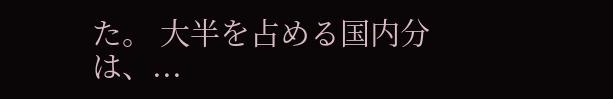た。 大半を占める国内分は、...